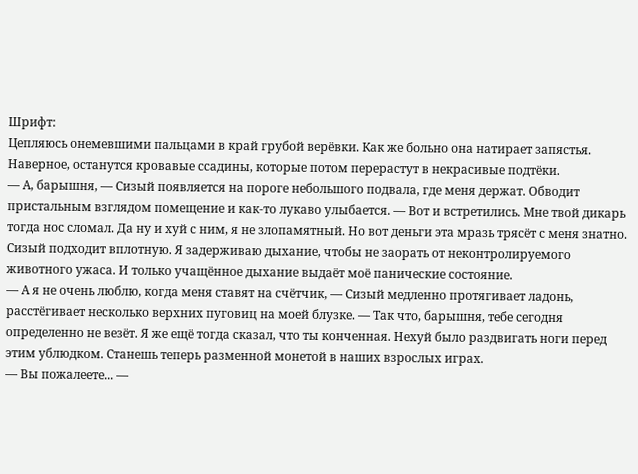Шрифт:
Цепляюсь онемевшими пальцами в край грубой верёвки. Как же больно она натирает запястья. Наверное, останутся кровавые ссадины, которые потом перерастут в некрасивые подтёки.
— А, барышня, — Сизый появляется на пороге небольшого подвала, где меня держат. Обводит пристальным взглядом помещение и как-то лукаво улыбается. — Вот и встретились. Мне твой дикарь тогда нос сломал. Да ну и хуй с ним, я не злопамятный. Но вот деньги эта мразь трясёт с меня знатно.
Сизый подходит вплотную. Я задерживаю дыхание, чтобы не заорать от неконтролируемого животного ужаса. И только учащённое дыхание выдаёт моё панические состояние.
— А я не очень люблю, когда меня ставят на счётчик, — Сизый медленно протягивает ладонь, расстёгивает несколько верхних пуговиц на моей блузке. — Так что, барышня, тебе сегодня определенно не везёт. Я же ещё тогда сказал, что ты конченная. Нехуй было раздвигать ноги перед этим ублюдком. Станешь теперь разменной монетой в наших взрослых играх.
— Вы пожалеете... —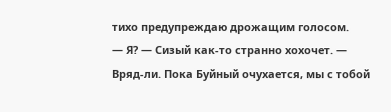тихо предупреждаю дрожащим голосом.
— Я? — Сизый как-то странно хохочет. — Вряд-ли. Пока Буйный очухается, мы с тобой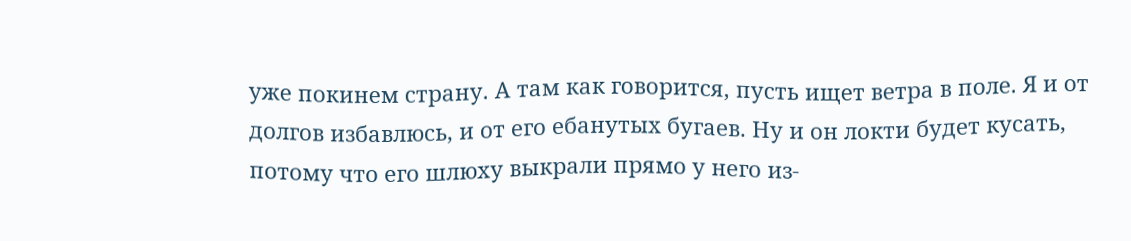уже покинем страну. А там как говорится, пусть ищет ветра в поле. Я и от долгов избавлюсь, и от его ебанутых бугаев. Ну и он локти будет кусать, потому что его шлюху выкрали прямо у него из-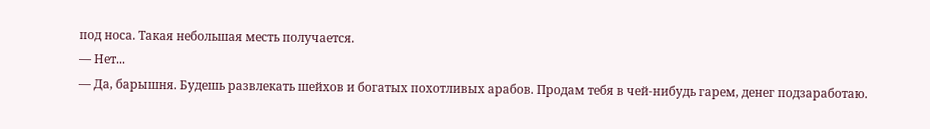под носа. Такая небольшая месть получается.
— Нет...
— Да, барышня. Будешь развлекать шейхов и богатых похотливых арабов. Продам тебя в чей-нибудь гарем, денег подзаработаю.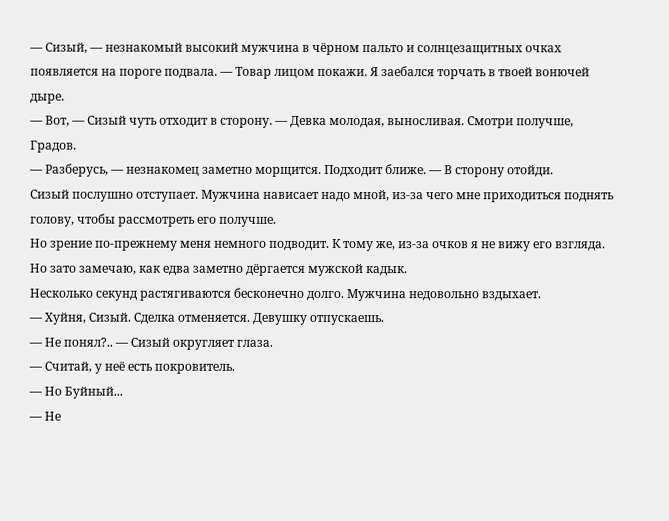— Сизый, — незнакомый высокий мужчина в чёрном пальто и солнцезащитных очках появляется на пороге подвала. — Товар лицом покажи. Я заебался торчать в твоей вонючей дыре.
— Вот, — Сизый чуть отходит в сторону. — Девка молодая, выносливая. Смотри получше, Градов.
— Разберусь, — незнакомец заметно морщится. Подходит ближе. — В сторону отойди.
Сизый послушно отступает. Мужчина нависает надо мной, из-за чего мне приходиться поднять голову, чтобы рассмотреть его получше.
Но зрение по-прежнему меня немного подводит. К тому же, из-за очков я не вижу его взгляда. Но зато замечаю, как едва заметно дёргается мужской кадык.
Несколько секунд растягиваются бесконечно долго. Мужчина недовольно вздыхает.
— Хуйня, Сизый. Сделка отменяется. Девушку отпускаешь.
— Не понял?.. — Сизый округляет глаза.
— Считай, у неё есть покровитель.
— Но Буйный...
— Не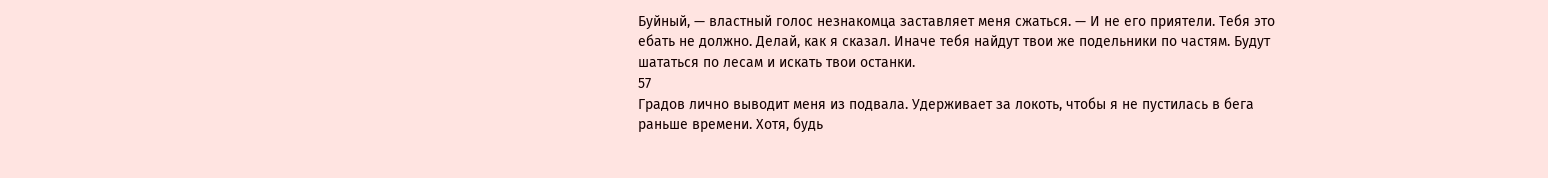Буйный, — властный голос незнакомца заставляет меня сжаться. — И не его приятели. Тебя это ебать не должно. Делай, как я сказал. Иначе тебя найдут твои же подельники по частям. Будут шататься по лесам и искать твои останки.
57
Градов лично выводит меня из подвала. Удерживает за локоть, чтобы я не пустилась в бега раньше времени. Хотя, будь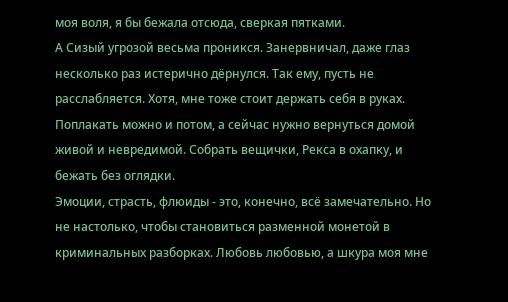моя воля, я бы бежала отсюда, сверкая пятками.
А Сизый угрозой весьма проникся. Занервничал, даже глаз несколько раз истерично дёрнулся. Так ему, пусть не расслабляется. Хотя, мне тоже стоит держать себя в руках.
Поплакать можно и потом, а сейчас нужно вернуться домой живой и невредимой. Собрать вещички, Рекса в охапку, и бежать без оглядки.
Эмоции, страсть, флюиды - это, конечно, всё замечательно. Но не настолько, чтобы становиться разменной монетой в криминальных разборках. Любовь любовью, а шкура моя мне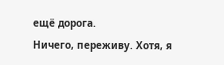ещё дорога.
Ничего, переживу. Хотя, я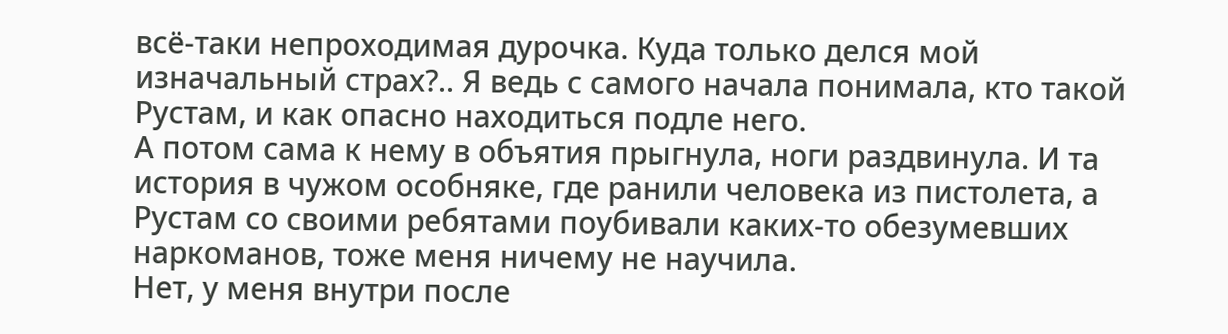всё-таки непроходимая дурочка. Куда только делся мой изначальный страх?.. Я ведь с самого начала понимала, кто такой Рустам, и как опасно находиться подле него.
А потом сама к нему в объятия прыгнула, ноги раздвинула. И та история в чужом особняке, где ранили человека из пистолета, а Рустам со своими ребятами поубивали каких-то обезумевших наркоманов, тоже меня ничему не научила.
Нет, у меня внутри после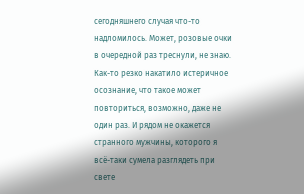сегодняшнего случая что-то надломилось. Может, розовые очки в очередной раз треснули, не знаю.
Как-то резко накатило истеричное осознание, что такое может повториться, возможно, даже не один раз. И рядом не окажется странного мужчины, которого я всё-таки сумела разглядеть при свете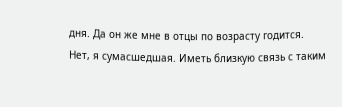дня. Да он же мне в отцы по возрасту годится.
Нет, я сумасшедшая. Иметь близкую связь с таким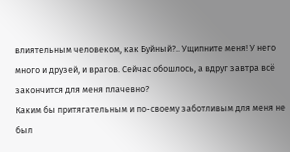влиятельным человеком, как Буйный?.. Ущипните меня! У него много и друзей, и врагов. Сейчас обошлось, а вдруг завтра всё закончится для меня плачевно?
Каким бы притягательным и по-своему заботливым для меня не был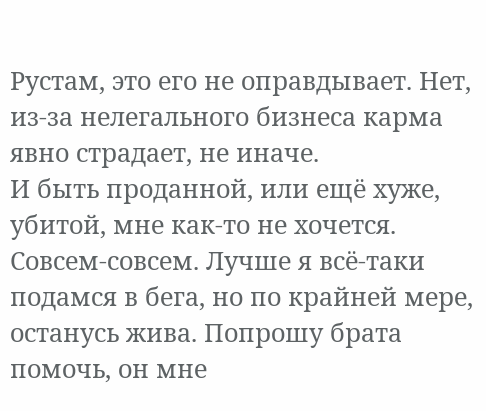Рустам, это его не оправдывает. Нет, из-за нелегального бизнеса карма явно страдает, не иначе.
И быть проданной, или ещё хуже, убитой, мне как-то не хочется. Совсем-совсем. Лучше я всё-таки подамся в бега, но по крайней мере, останусь жива. Попрошу брата помочь, он мне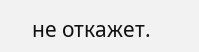не откажет.